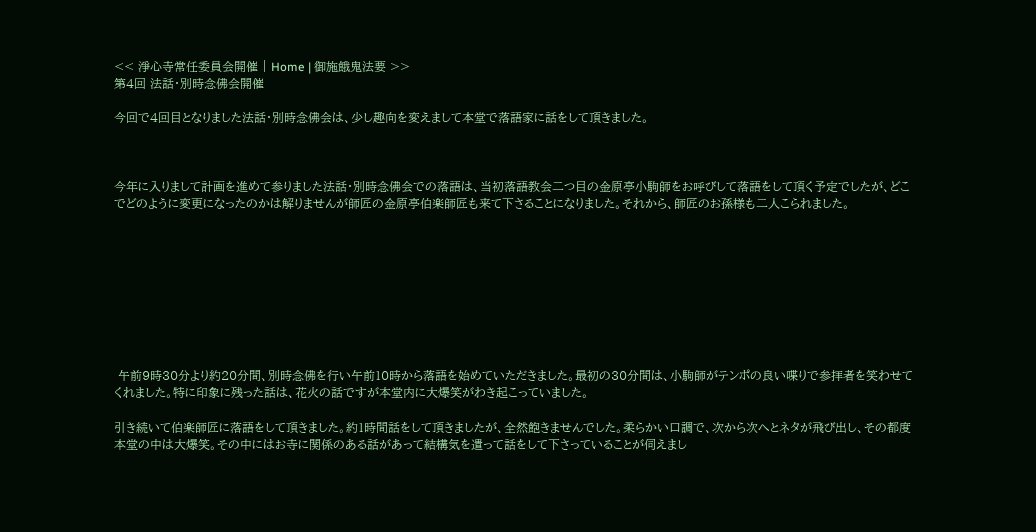<< 淨心寺常任委員会開催 | Home | 御施餓鬼法要 >>
第4回 法話・別時念佛会開催

今回で4回目となりました法話・別時念佛会は、少し趣向を変えまして本堂で落語家に話をして頂きました。



今年に入りまして計画を進めて参りました法話・別時念佛会での落語は、当初落語教会二つ目の金原亭小駒師をお呼びして落語をして頂く予定でしたが、どこでどのように変更になったのかは解りませんが師匠の金原亭伯楽師匠も来て下さることになりました。それから、師匠のお孫様も二人こられました。









 午前9時30分より約20分間、別時念佛を行い午前10時から落語を始めていただきました。最初の30分間は、小駒師がテンポの良い喋りで参拝者を笑わせてくれました。特に印象に残った話は、花火の話ですが本堂内に大爆笑がわき起こっていました。

引き続いて伯楽師匠に落語をして頂きました。約1時間話をして頂きましたが、全然飽きませんでした。柔らかい口調で、次から次へとネタが飛び出し、その都度本堂の中は大爆笑。その中にはお寺に関係のある話があって結構気を遣って話をして下さっていることが伺えまし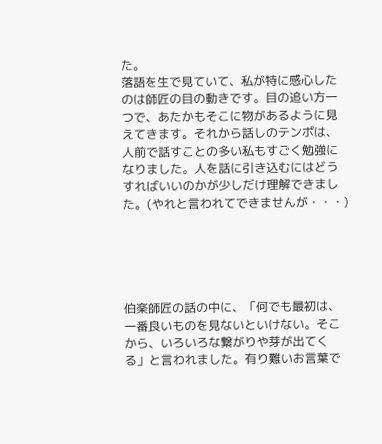た。
落語を生で見ていて、私が特に感心したのは師匠の目の動きです。目の追い方一つで、あたかもそこに物があるように見えてきます。それから話しのテンポは、人前で話すことの多い私もすごく勉強になりました。人を話に引き込むにはどうすればいいのかが少しだけ理解できました。(やれと言われてできませんが・・・)





伯楽師匠の話の中に、「何でも最初は、一番良いものを見ないといけない。そこから、いろいろな繋がりや芽が出てくる」と言われました。有り難いお言葉で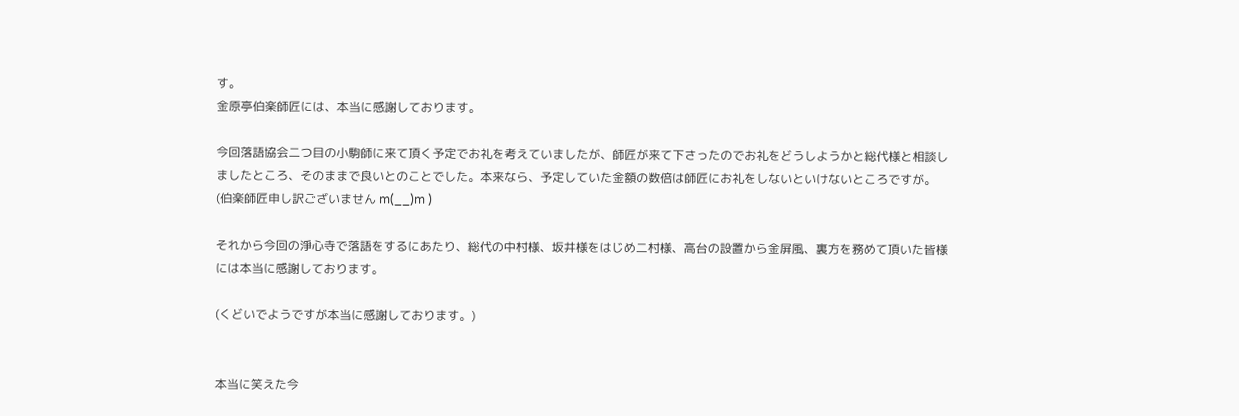す。
金原亭伯楽師匠には、本当に感謝しております。

今回落語協会二つ目の小駒師に来て頂く予定でお礼を考えていましたが、師匠が来て下さったのでお礼をどうしようかと総代様と相談しましたところ、そのままで良いとのことでした。本来なら、予定していた金額の数倍は師匠にお礼をしないといけないところですが。(伯楽師匠申し訳ございません m(__)m )

それから今回の淨心寺で落語をするにあたり、総代の中村様、坂井様をはじめ二村様、高台の設置から金屏風、裏方を務めて頂いた皆様には本当に感謝しております。

(くどいでようですが本当に感謝しております。)


本当に笑えた今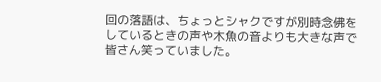回の落語は、ちょっとシャクですが別時念佛をしているときの声や木魚の音よりも大きな声で皆さん笑っていました。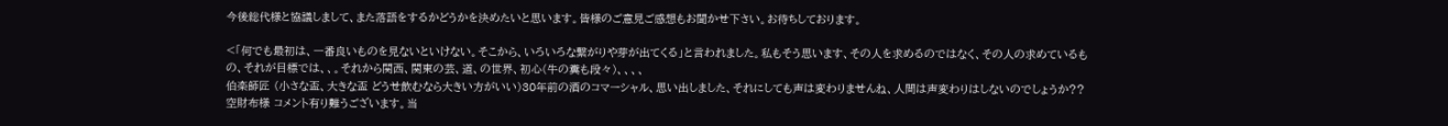今後総代様と協議しまして、また落語をするかどうかを決めたいと思います。皆様のご意見ご感想もお聞かせ下さい。お待ちしております。

<「何でも最初は、一番良いものを見ないといけない。そこから、いろいろな繋がりや芽が出てくる」と言われました。私もそう思います、その人を求めるのではなく、その人の求めているもの、それが目標では、、。それから関西、関東の芸、道、の世界、初心(牛の糞も段々)、、、、
伯楽師匠 (小さな盃、大きな盃 どうせ飲むなら大きい方がいい)30年前の酒のコマーシャル、思い出しました、それにしても声は変わりませんね、人間は声変わりはしないのでしょうか??
空財布様 コメント有り難うございます。当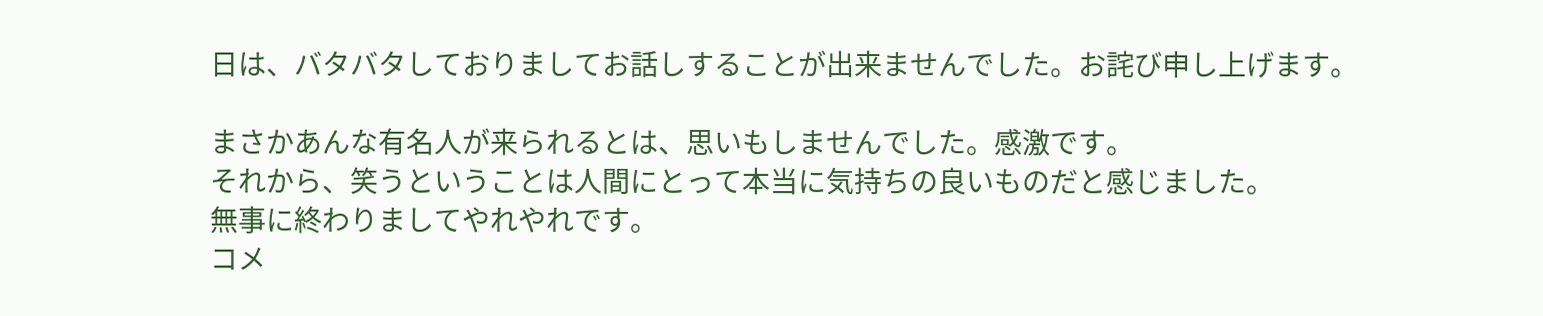日は、バタバタしておりましてお話しすることが出来ませんでした。お詫び申し上げます。

まさかあんな有名人が来られるとは、思いもしませんでした。感激です。
それから、笑うということは人間にとって本当に気持ちの良いものだと感じました。
無事に終わりましてやれやれです。
コメ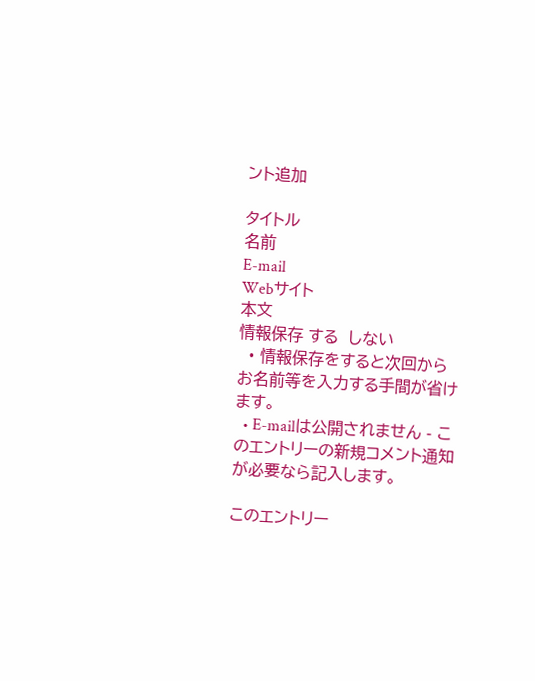ント追加

タイトル
名前
E-mail
Webサイト
本文
情報保存 する  しない
  • 情報保存をすると次回からお名前等を入力する手間が省けます。
  • E-mailは公開されません - このエントリーの新規コメント通知が必要なら記入します。

このエントリー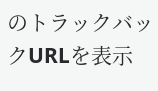のトラックバックURLを表示